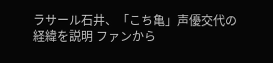ラサール石井、「こち亀」声優交代の経緯を説明 ファンから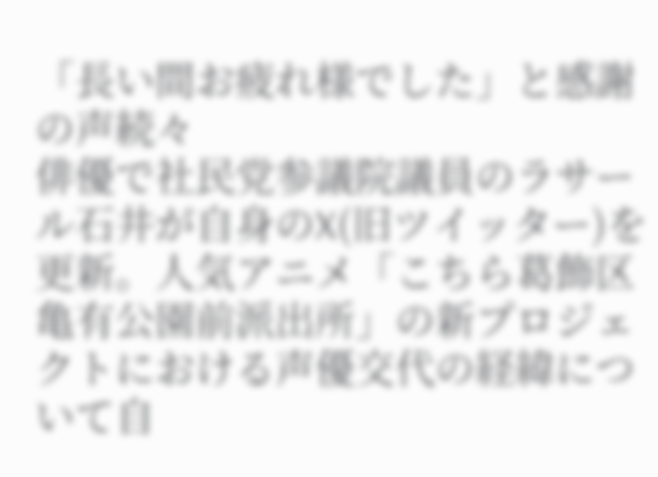「長い間お疲れ様でした」と感謝の声続々
俳優で社民党参議院議員のラサール石井が自身のX(旧ツイッター)を更新。人気アニメ「こちら葛飾区亀有公園前派出所」の新プロジェクトにおける声優交代の経緯について自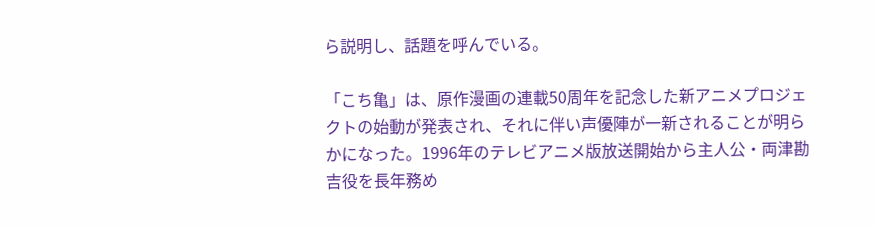ら説明し、話題を呼んでいる。

「こち亀」は、原作漫画の連載50周年を記念した新アニメプロジェクトの始動が発表され、それに伴い声優陣が一新されることが明らかになった。1996年のテレビアニメ版放送開始から主人公・両津勘吉役を長年務め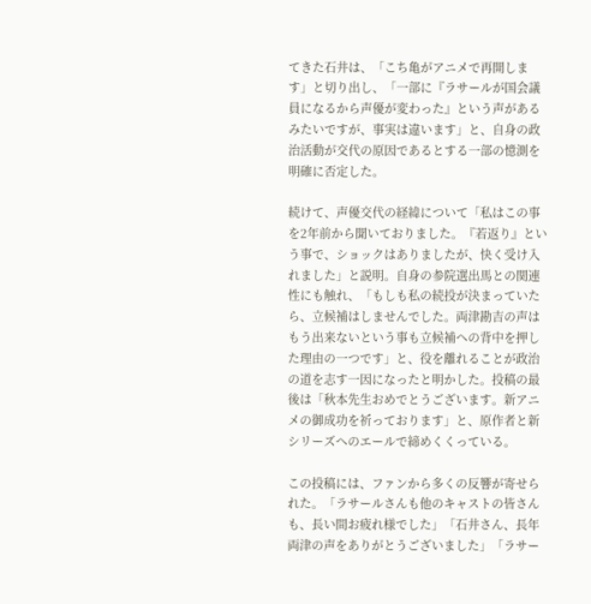てきた石井は、「こち亀がアニメで再開します」と切り出し、「一部に『ラサールが国会議員になるから声優が変わった』という声があるみたいですが、事実は違います」と、自身の政治活動が交代の原因であるとする一部の憶測を明確に否定した。

続けて、声優交代の経緯について「私はこの事を2年前から聞いておりました。『若返り』という事で、ショックはありましたが、快く受け入れました」と説明。自身の参院選出馬との関連性にも触れ、「もしも私の続投が決まっていたら、立候補はしませんでした。両津勘吉の声はもう出来ないという事も立候補への背中を押した理由の一つです」と、役を離れることが政治の道を志す一因になったと明かした。投稿の最後は「秋本先生おめでとうございます。新アニメの御成功を祈っております」と、原作者と新シリーズへのエールで締めくくっている。

この投稿には、ファンから多くの反響が寄せられた。「ラサールさんも他のキャストの皆さんも、長い間お疲れ様でした」「石井さん、長年両津の声をありがとうございました」「ラサー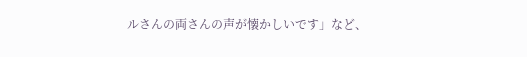ルさんの両さんの声が懐かしいです」など、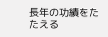長年の功績をたたえる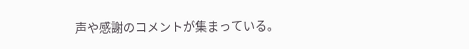声や感謝のコメントが集まっている。